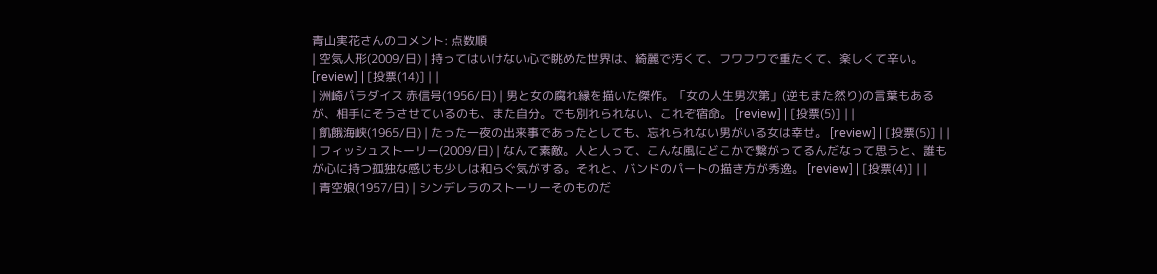青山実花さんのコメント: 点数順
| 空気人形(2009/日) | 持ってはいけない心で眺めた世界は、綺麗で汚くて、フワフワで重たくて、楽しくて辛い。 [review] | [投票(14)] | |
| 洲崎パラダイス 赤信号(1956/日) | 男と女の腐れ縁を描いた傑作。「女の人生男次第」(逆もまた然り)の言葉もあるが、相手にそうさせているのも、また自分。でも別れられない、これぞ宿命。 [review] | [投票(5)] | |
| 飢餓海峡(1965/日) | たった一夜の出来事であったとしても、忘れられない男がいる女は幸せ。 [review] | [投票(5)] | |
| フィッシュストーリー(2009/日) | なんて素敵。人と人って、こんな風にどこかで繋がってるんだなって思うと、誰もが心に持つ孤独な感じも少しは和らぐ気がする。それと、バンドのパートの描き方が秀逸。 [review] | [投票(4)] | |
| 青空娘(1957/日) | シンデレラのストーリーそのものだ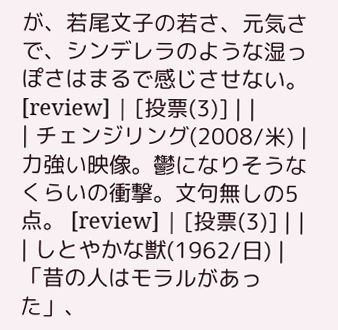が、若尾文子の若さ、元気さで、シンデレラのような湿っぽさはまるで感じさせない。 [review] | [投票(3)] | |
| チェンジリング(2008/米) | 力強い映像。鬱になりそうなくらいの衝撃。文句無しの5点。 [review] | [投票(3)] | |
| しとやかな獣(1962/日) | 「昔の人はモラルがあった」、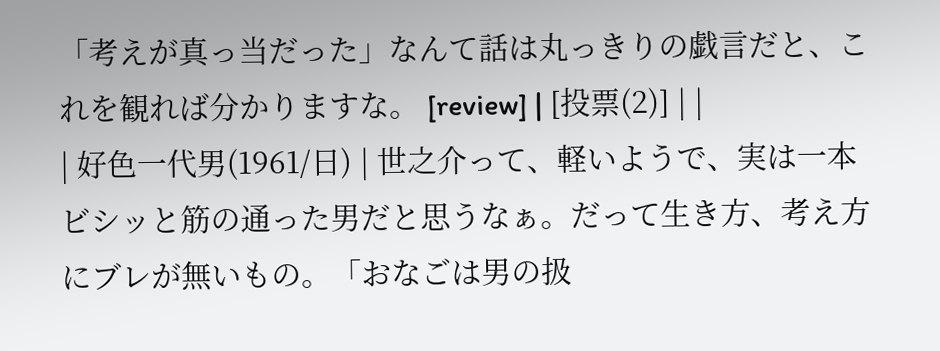「考えが真っ当だった」なんて話は丸っきりの戯言だと、これを観れば分かりますな。 [review] | [投票(2)] | |
| 好色一代男(1961/日) | 世之介って、軽いようで、実は一本ビシッと筋の通った男だと思うなぁ。だって生き方、考え方にブレが無いもの。「おなごは男の扱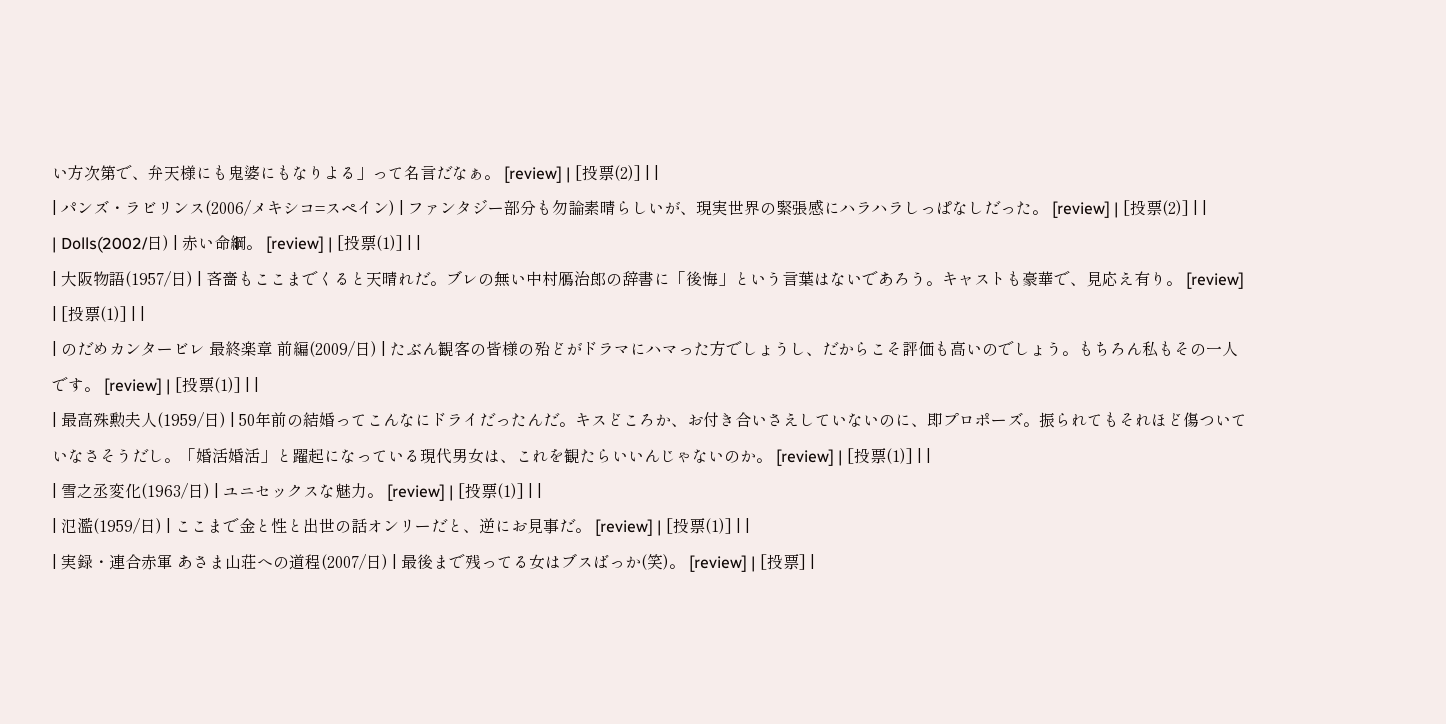い方次第で、弁天様にも鬼婆にもなりよる」って名言だなぁ。 [review] | [投票(2)] | |
| パンズ・ラビリンス(2006/メキシコ=スペイン) | ファンタジー部分も勿論素晴らしいが、現実世界の緊張感にハラハラしっぱなしだった。 [review] | [投票(2)] | |
| Dolls(2002/日) | 赤い命綱。 [review] | [投票(1)] | |
| 大阪物語(1957/日) | 吝嗇もここまでくると天晴れだ。ブレの無い中村鴈治郎の辞書に「後悔」という言葉はないであろう。キャストも豪華で、見応え有り。 [review] | [投票(1)] | |
| のだめカンタービレ 最終楽章 前編(2009/日) | たぶん観客の皆様の殆どがドラマにハマった方でしょうし、だからこそ評価も高いのでしょう。もちろん私もその一人です。 [review] | [投票(1)] | |
| 最高殊勲夫人(1959/日) | 50年前の結婚ってこんなにドライだったんだ。キスどころか、お付き合いさえしていないのに、即プロポーズ。振られてもそれほど傷ついていなさそうだし。「婚活婚活」と躍起になっている現代男女は、これを観たらいいんじゃないのか。 [review] | [投票(1)] | |
| 雪之丞変化(1963/日) | ユニセックスな魅力。 [review] | [投票(1)] | |
| 氾濫(1959/日) | ここまで金と性と出世の話オンリーだと、逆にお見事だ。 [review] | [投票(1)] | |
| 実録・連合赤軍 あさま山荘への道程(2007/日) | 最後まで残ってる女はブスばっか(笑)。 [review] | [投票] |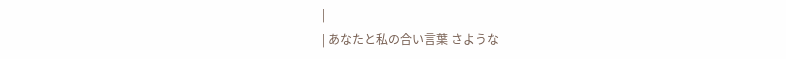|
| あなたと私の合い言葉 さような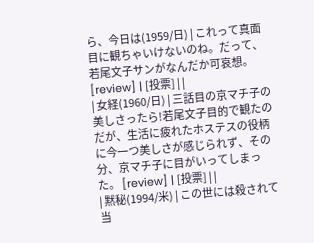ら、今日は(1959/日) | これって真面目に観ちゃいけないのね。だって、若尾文子サンがなんだか可哀想。 [review] | [投票] | |
| 女経(1960/日) | 三話目の京マチ子の美しさったら!若尾文子目的で観たのだが、生活に疲れたホステスの役柄に今一つ美しさが感じられず、その分、京マチ子に目がいってしまった。 [review] | [投票] | |
| 黙秘(1994/米) | この世には殺されて当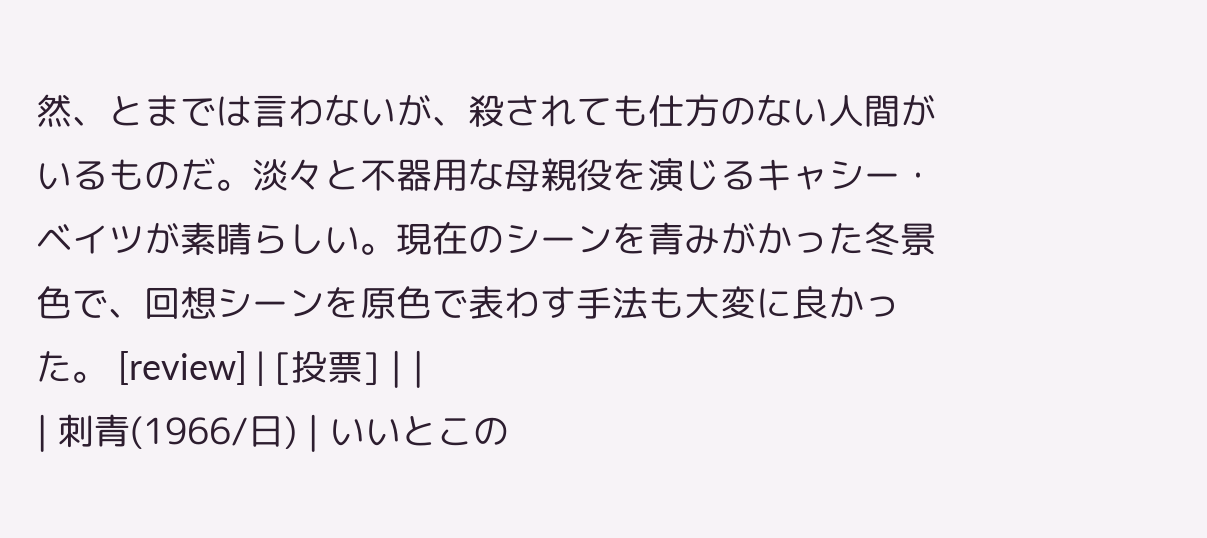然、とまでは言わないが、殺されても仕方のない人間がいるものだ。淡々と不器用な母親役を演じるキャシー・ベイツが素晴らしい。現在のシーンを青みがかった冬景色で、回想シーンを原色で表わす手法も大変に良かった。 [review] | [投票] | |
| 刺青(1966/日) | いいとこの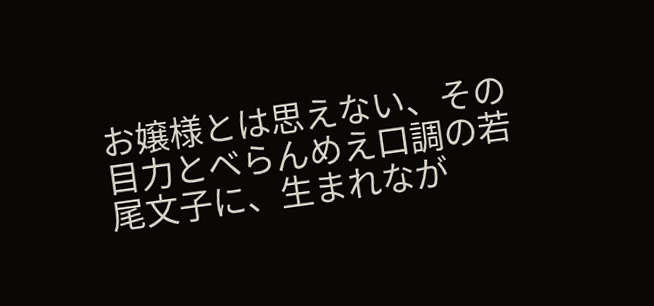お嬢様とは思えない、その目力とべらんめえ口調の若尾文子に、生まれなが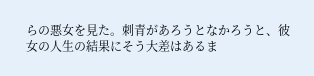らの悪女を見た。刺青があろうとなかろうと、彼女の人生の結果にそう大差はあるま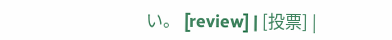い。 [review] | [投票] |